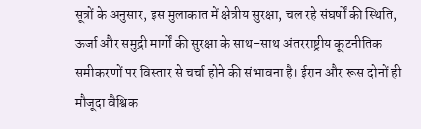सूत्रों के अनुसार, इस मुलाकात में क्षेत्रीय सुरक्षा, चल रहे संघर्षों की स्थिति, ऊर्जा और समुद्री मार्गों की सुरक्षा के साथ-साथ अंतरराष्ट्रीय कूटनीतिक समीकरणों पर विस्तार से चर्चा होने की संभावना है। ईरान और रूस दोनों ही मौजूदा वैश्विक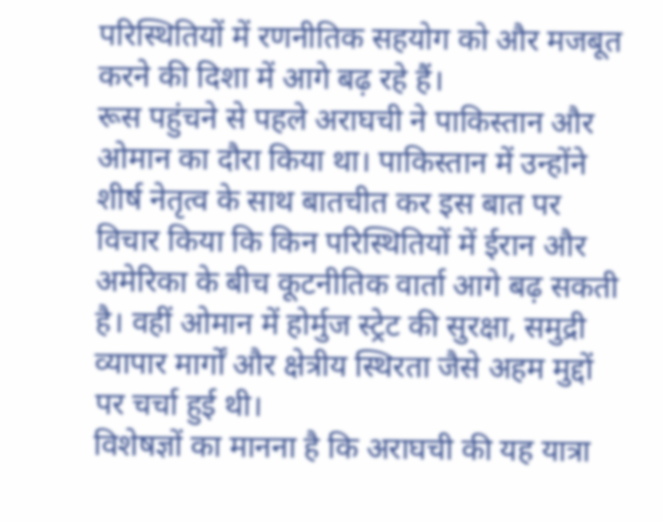परिस्थितियों में रणनीतिक सहयोग को और मजबूत करने की दिशा में आगे बढ़ रहे हैं।
रूस पहुंचने से पहले अराघची ने पाकिस्तान और ओमान का दौरा किया था। पाकिस्तान में उन्होंने शीर्ष नेतृत्व के साथ बातचीत कर इस बात पर विचार किया कि किन परिस्थितियों में ईरान और अमेरिका के बीच कूटनीतिक वार्ता आगे बढ़ सकती है। वहीं ओमान में होर्मुज स्ट्रेट की सुरक्षा, समुद्री व्यापार मार्गों और क्षेत्रीय स्थिरता जैसे अहम मुद्दों पर चर्चा हुई थी।
विशेषज्ञों का मानना है कि अराघची की यह यात्रा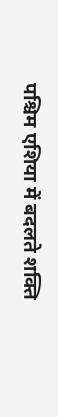पश्चिम एशिया में बदलते शक्ति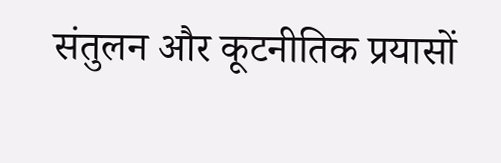संतुलन और कूटनीतिक प्रयासों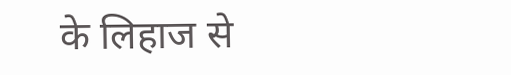के लिहाज से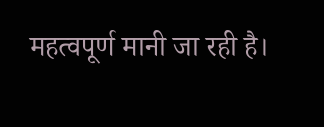महत्वपूर्ण मानी जा रही है।